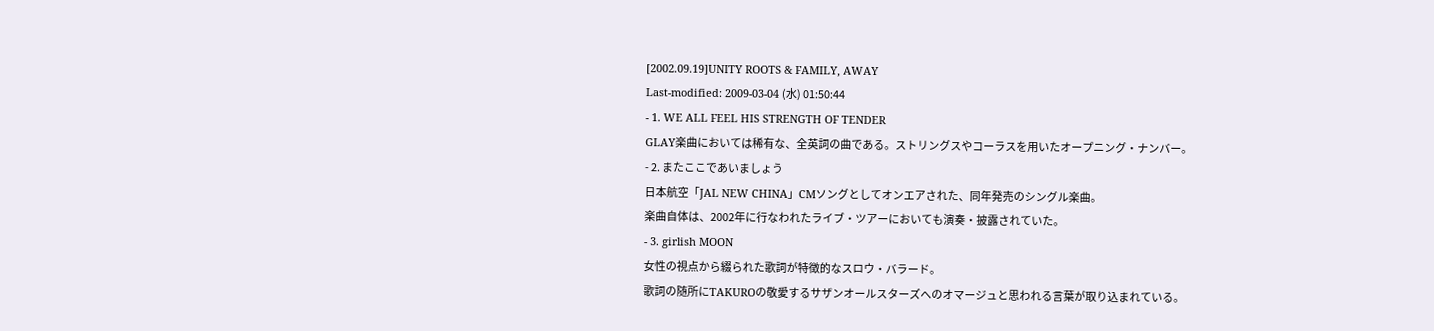[2002.09.19]UNITY ROOTS & FAMILY, AWAY
Last-modified: 2009-03-04 (水) 01:50:44
- 1. WE ALL FEEL HIS STRENGTH OF TENDER
GLAY楽曲においては稀有な、全英詞の曲である。ストリングスやコーラスを用いたオープニング・ナンバー。
- 2. またここであいましょう
日本航空「JAL NEW CHINA」CMソングとしてオンエアされた、同年発売のシングル楽曲。
楽曲自体は、2002年に行なわれたライブ・ツアーにおいても演奏・披露されていた。
- 3. girlish MOON
女性の視点から綴られた歌詞が特徴的なスロウ・バラード。
歌詞の随所にTAKUROの敬愛するサザンオールスターズへのオマージュと思われる言葉が取り込まれている。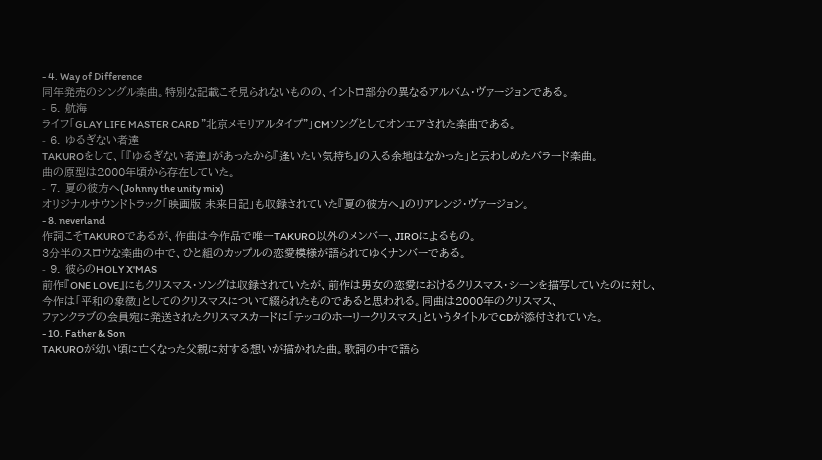- 4. Way of Difference
同年発売のシングル楽曲。特別な記載こそ見られないものの、イントロ部分の異なるアルバム・ヴァージョンである。
- 5. 航海
ライフ「GLAY LIFE MASTER CARD "北京メモリアルタイプ"」CMソングとしてオンエアされた楽曲である。
- 6. ゆるぎない者達
TAKUROをして、「『ゆるぎない者達』があったから『逢いたい気持ち』の入る余地はなかった」と云わしめたバラード楽曲。
曲の原型は2000年頃から存在していた。
- 7. 夏の彼方へ(Johnny the unity mix)
オリジナルサウンドトラック「映画版 未来日記」も収録されていた『夏の彼方へ』のリアレンジ・ヴァージョン。
- 8. neverland
作詞こそTAKUROであるが、作曲は今作品で唯一TAKURO以外のメンバー、JIROによるもの。
3分半のスロウな楽曲の中で、ひと組のカップルの恋愛模様が語られてゆくナンバーである。
- 9. 彼らのHOLY X'MAS
前作『ONE LOVE』にもクリスマス・ソングは収録されていたが、前作は男女の恋愛におけるクリスマス・シーンを描写していたのに対し、
今作は「平和の象徴」としてのクリスマスについて綴られたものであると思われる。同曲は2000年のクリスマス、
ファンクラブの会員宛に発送されたクリスマスカードに「テッコのホーリークリスマス」というタイトルでCDが添付されていた。
- 10. Father & Son
TAKUROが幼い頃に亡くなった父親に対する想いが描かれた曲。歌詞の中で語ら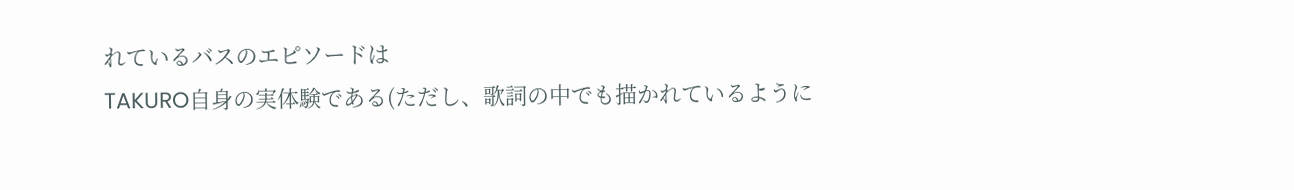れているバスのエピソードは
TAKURO自身の実体験である(ただし、歌詞の中でも描かれているように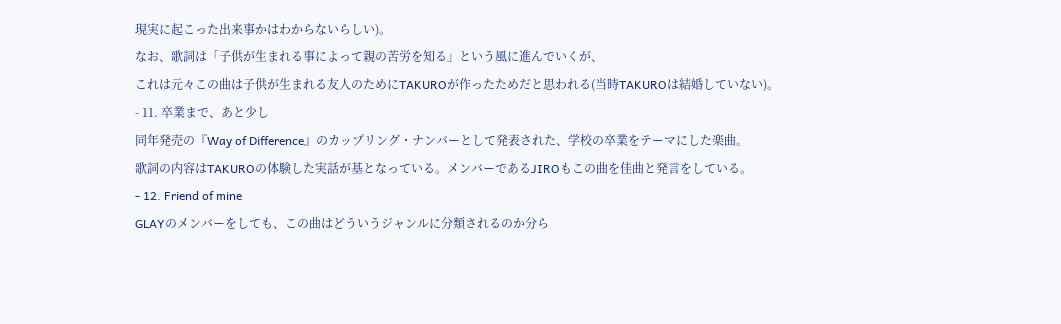現実に起こった出来事かはわからないらしい)。
なお、歌詞は「子供が生まれる事によって親の苦労を知る」という風に進んでいくが、
これは元々この曲は子供が生まれる友人のためにTAKUROが作ったためだと思われる(当時TAKUROは結婚していない)。
- 11. 卒業まで、あと少し
同年発売の『Way of Difference』のカップリング・ナンバーとして発表された、学校の卒業をテーマにした楽曲。
歌詞の内容はTAKUROの体験した実話が基となっている。メンバーであるJIROもこの曲を佳曲と発言をしている。
- 12. Friend of mine
GLAYのメンバーをしても、この曲はどういうジャンルに分類されるのか分ら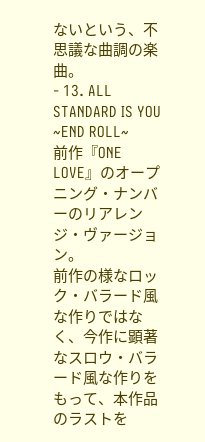ないという、不思議な曲調の楽曲。
- 13. ALL STANDARD IS YOU ~END ROLL~
前作『ONE LOVE』のオープニング・ナンバーのリアレンジ・ヴァージョン。
前作の様なロック・バラード風な作りではなく、今作に顕著なスロウ・バラード風な作りをもって、本作品のラストを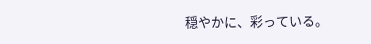穏やかに、彩っている。